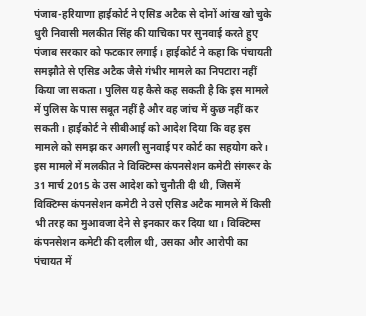पंजाब-हरियाणा हाईकोर्ट ने एसिड अटैक से दोनों आंख खो चुके धुरी निवासी मलकीत सिंह की याचिका पर सुनवाई करते हुए पंजाब सरकार को फटकार लगाई। हाईकोर्ट ने कहा कि पंचायती समझौते से एसिड अटैक जैसे गंभीर मामले का निपटारा नहीं किया जा सकता। पुलिस यह कैसे कह सकती है कि इस मामले में पुलिस के पास सबूत नहीं है और वह जांच में कुछ नहीं कर सकती। हाईकोर्ट ने सीबीआई को आदेश दिया कि वह इस मामले को समझ कर अगली सुनवाई पर कोर्ट का सहयोग करे।
इस मामले में मलकीत ने विक्टिम्स कंपनसेशन कमेटी संगरूर के 31 मार्च 2015 के उस आदेश को चुनौती दी थी, जिसमें विक्टिम्स कंपनसेशन कमेटी ने उसे एसिड अटैक मामले में किसी भी तरह का मुआवजा देने से इनकार कर दिया था। विक्टिम्स कंपनसेशन कमेटी की दलील थी, उसका और आरोपी का पंचायत में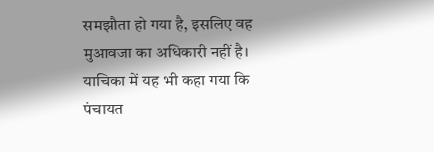समझौता हो गया है, इसलिए वह मुआवजा का अधिकारी नहीं है। याचिका में यह भी कहा गया कि पंचायत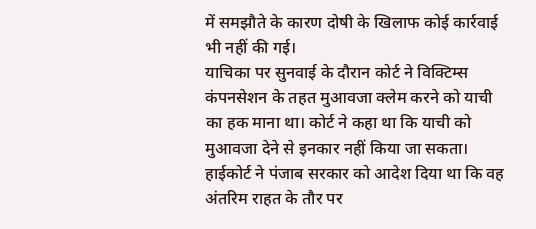में समझौते के कारण दोषी के खिलाफ कोई कार्रवाई भी नहीं की गई।
याचिका पर सुनवाई के दौरान कोर्ट ने विक्टिम्स कंपनसेशन के तहत मुआवजा क्लेम करने को याची का हक माना था। कोर्ट ने कहा था कि याची को मुआवजा देने से इनकार नहीं किया जा सकता। हाईकोर्ट ने पंजाब सरकार को आदेश दिया था कि वह अंतरिम राहत के तौर पर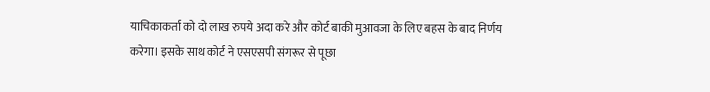याचिकाकर्ता को दो लाख रुपये अदा करे और कोर्ट बाकी मुआवजा के लिए बहस के बाद निर्णय करेगा। इसके साथ कोर्ट ने एसएसपी संगरूर से पूछा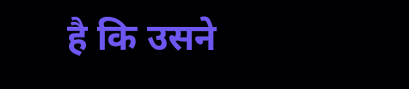है कि उसने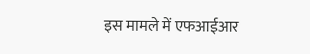इस मामले में एफआईआर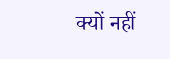क्यों नहीं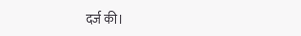दर्ज की।